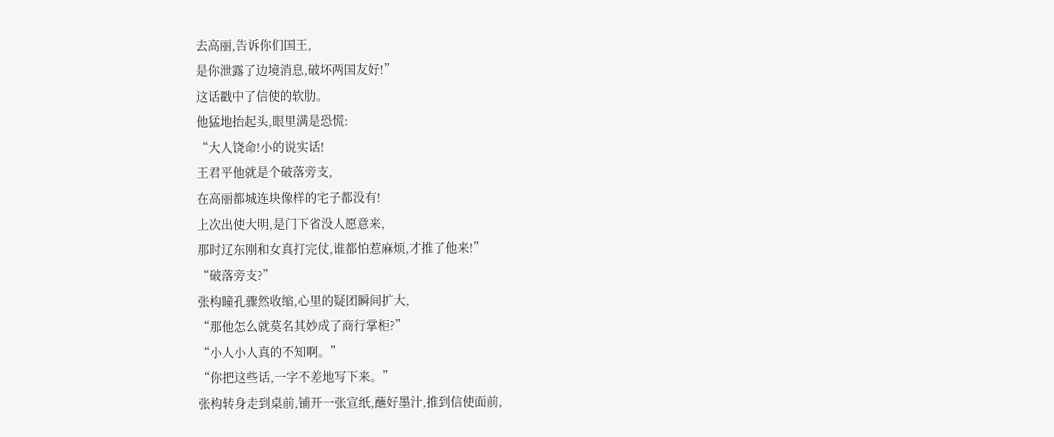去高丽,告诉你们国王,
是你泄露了边境消息,破坏两国友好!”
这话戳中了信使的软肋。
他猛地抬起头,眼里满是恐慌:
“大人饶命!小的说实话!
王君平他就是个破落旁支,
在高丽都城连块像样的宅子都没有!
上次出使大明,是门下省没人愿意来,
那时辽东刚和女真打完仗,谁都怕惹麻烦,才推了他来!”
“破落旁支?”
张构瞳孔骤然收缩,心里的疑团瞬间扩大,
“那他怎么就莫名其妙成了商行掌柜?”
“小人小人真的不知啊。”
“你把这些话,一字不差地写下来。”
张构转身走到桌前,铺开一张宣纸,蘸好墨汁,推到信使面前,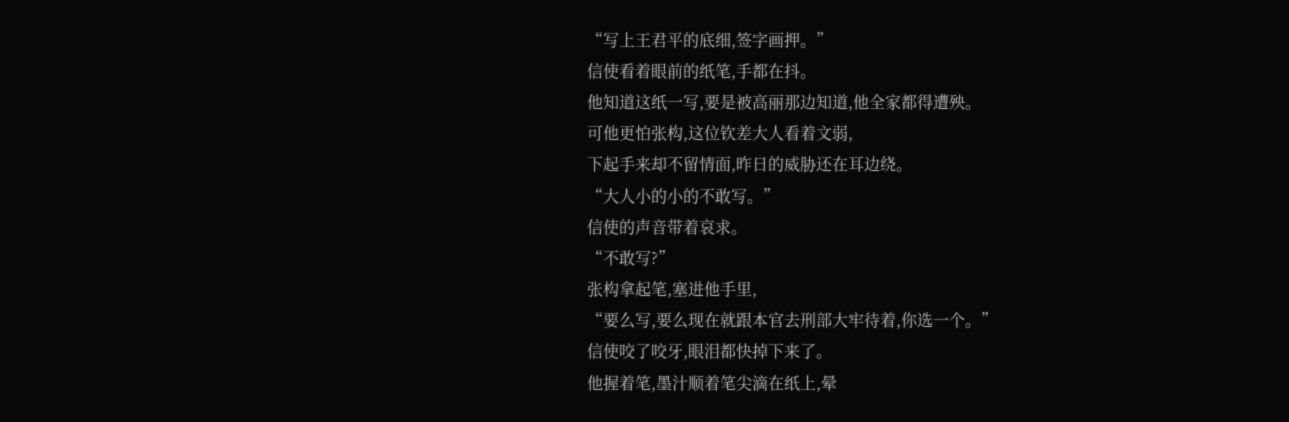“写上王君平的底细,签字画押。”
信使看着眼前的纸笔,手都在抖。
他知道这纸一写,要是被高丽那边知道,他全家都得遭殃。
可他更怕张构,这位钦差大人看着文弱,
下起手来却不留情面,昨日的威胁还在耳边绕。
“大人小的小的不敢写。”
信使的声音带着哀求。
“不敢写?”
张构拿起笔,塞进他手里,
“要么写,要么现在就跟本官去刑部大牢待着,你选一个。”
信使咬了咬牙,眼泪都快掉下来了。
他握着笔,墨汁顺着笔尖滴在纸上,晕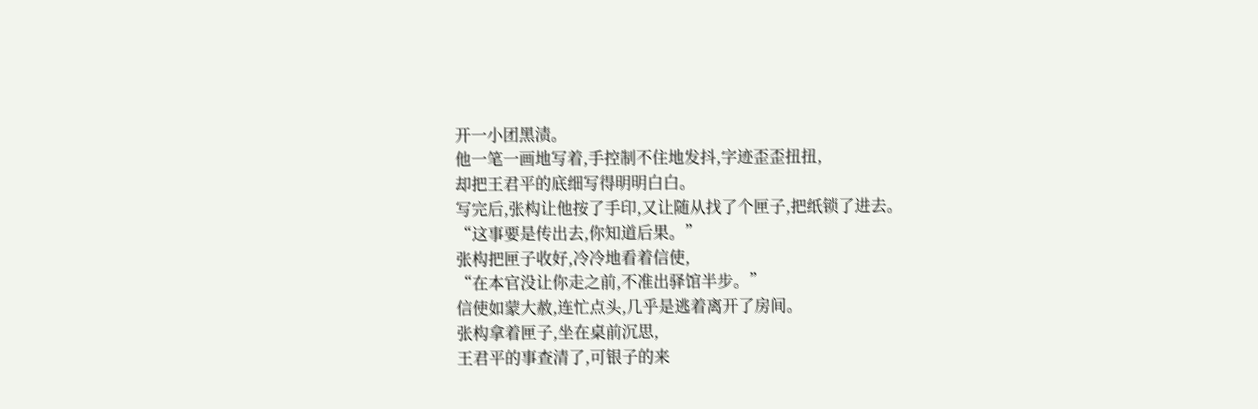开一小团黑渍。
他一笔一画地写着,手控制不住地发抖,字迹歪歪扭扭,
却把王君平的底细写得明明白白。
写完后,张构让他按了手印,又让随从找了个匣子,把纸锁了进去。
“这事要是传出去,你知道后果。”
张构把匣子收好,冷冷地看着信使,
“在本官没让你走之前,不准出驿馆半步。”
信使如蒙大赦,连忙点头,几乎是逃着离开了房间。
张构拿着匣子,坐在桌前沉思,
王君平的事查清了,可银子的来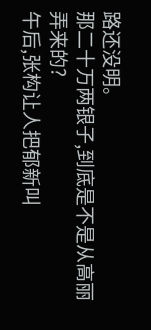路还没明。
那二十万两银子,到底是不是从高丽弄来的?
午后,张构让人把郁新叫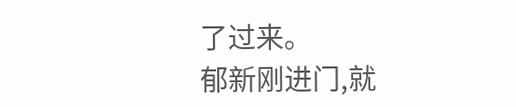了过来。
郁新刚进门,就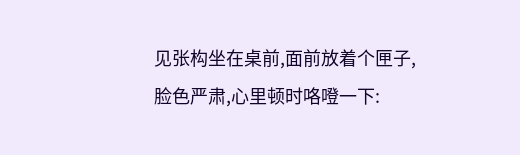见张构坐在桌前,面前放着个匣子,脸色严肃,心里顿时咯噔一下: